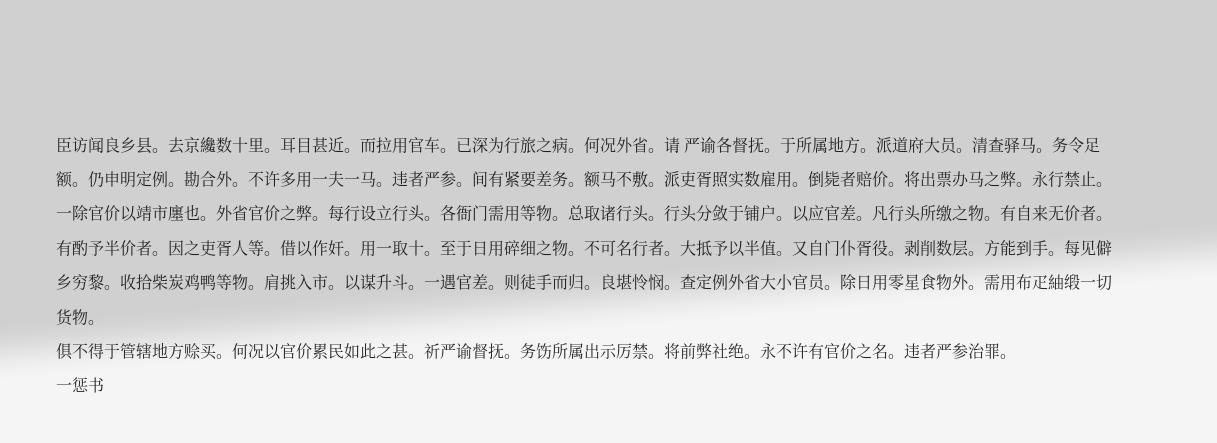臣访闻良乡县。去京纔数十里。耳目甚近。而拉用官车。已深为行旅之病。何况外省。请 严谕各督抚。于所属地方。派道府大员。清查驿马。务令足额。仍申明定例。勘合外。不许多用一夫一马。违者严参。间有紧要差务。额马不敷。派吏胥照实数雇用。倒毙者赔价。将出票办马之弊。永行禁止。
一除官价以靖市廛也。外省官价之弊。每行设立行头。各衙门需用等物。总取诸行头。行头分敛于铺户。以应官差。凡行头所缴之物。有自来无价者。有酌予半价者。因之吏胥人等。借以作奸。用一取十。至于日用碎细之物。不可名行者。大抵予以半值。又自门仆胥役。剥削数层。方能到手。每见僻乡穷黎。收拾柴炭鸡鸭等物。肩挑入市。以谋升斗。一遇官差。则徒手而归。良堪怜悯。查定例外省大小官员。除日用零星食物外。需用布疋紬缎一切货物。
俱不得于管辖地方赊买。何况以官价累民如此之甚。祈严谕督抚。务饬所属出示厉禁。将前弊社绝。永不许有官价之名。违者严参治罪。
一惩书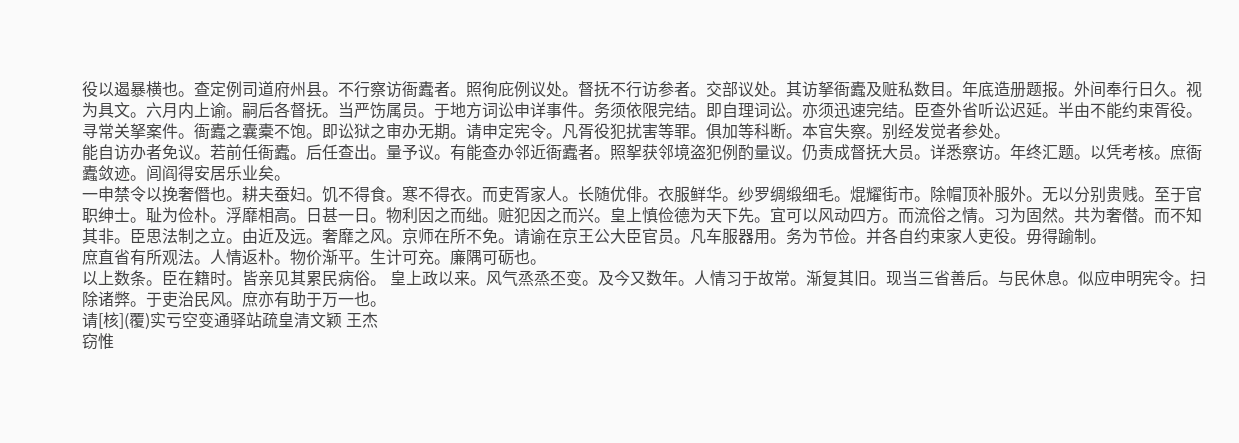役以遏暴横也。查定例司道府州县。不行察访衙蠹者。照徇庇例议处。督抚不行访参者。交部议处。其访拏衙蠹及赃私数目。年底造册题报。外间奉行日久。视为具文。六月内上谕。嗣后各督抚。当严饬属员。于地方词讼申详事件。务须依限完结。即自理词讼。亦须迅速完结。臣查外省听讼迟延。半由不能约束胥役。寻常关拏案件。衙蠹之囊橐不饱。即讼狱之审办无期。请申定宪令。凡胥役犯扰害等罪。俱加等科断。本官失察。别经发觉者参处。
能自访办者免议。若前任衙蠹。后任查出。量予议。有能查办邻近衙蠹者。照挐获邻境盗犯例酌量议。仍责成督抚大员。详悉察访。年终汇题。以凭考核。庶衙蠹敛迹。闾阎得安居乐业矣。
一申禁令以挽奢僭也。耕夫蚕妇。饥不得食。寒不得衣。而吏胥家人。长随优俳。衣服鲜华。纱罗绸缎细毛。焜耀街市。除帽顶补服外。无以分别贵贱。至于官职绅士。耻为俭朴。浮靡相高。日甚一日。物利因之而绌。赃犯因之而兴。皇上慎俭德为天下先。宜可以风动四方。而流俗之情。习为固然。共为奢僣。而不知其非。臣思法制之立。由近及远。奢靡之风。京师在所不免。请谕在京王公大臣官员。凡车服器用。务为节俭。并各自约束家人吏役。毋得踰制。
庶直省有所观法。人情返朴。物价渐平。生计可充。廉隅可砺也。
以上数条。臣在籍时。皆亲见其累民病俗。 皇上政以来。风气烝烝丕变。及今又数年。人情习于故常。渐复其旧。现当三省善后。与民休息。似应申明宪令。扫除诸弊。于吏治民风。庶亦有助于万一也。
请[核](覆)实亏空变通驿站疏皇清文颖 王杰
窃惟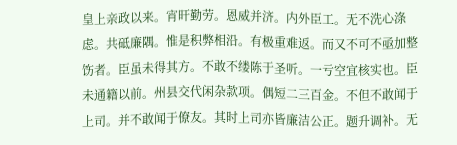皇上亲政以来。宵旰勤劳。恩威并济。内外臣工。无不洗心涤虑。共砥廉隅。惟是积弊相沿。有极重难返。而又不可不亟加整饬者。臣虽未得其方。不敢不缕陈于圣听。一亏空宜核实也。臣未通籍以前。州县交代闲杂款项。偶短二三百金。不但不敢闻于上司。并不敢闻于僚友。其时上司亦皆廉洁公正。题升调补。无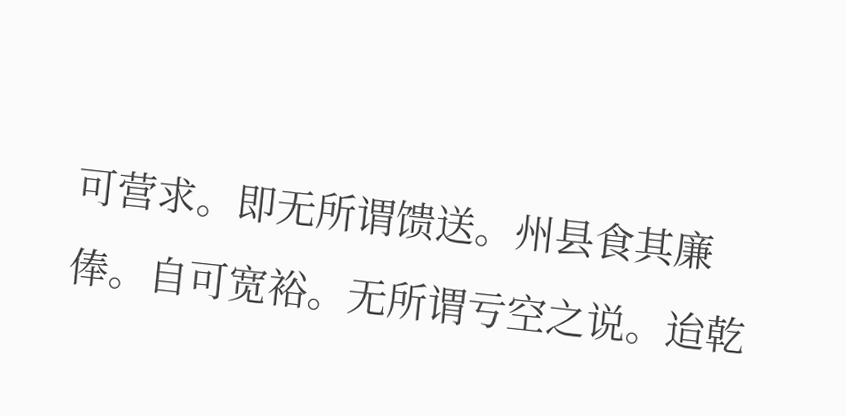可营求。即无所谓馈送。州县食其廉俸。自可宽裕。无所谓亏空之说。迨乾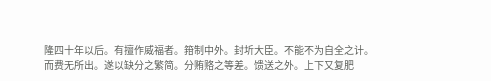隆四十年以后。有擅作威福者。箝制中外。封圻大臣。不能不为自全之计。
而费无所出。遂以缺分之繁简。分贿赂之等差。馈送之外。上下又复肥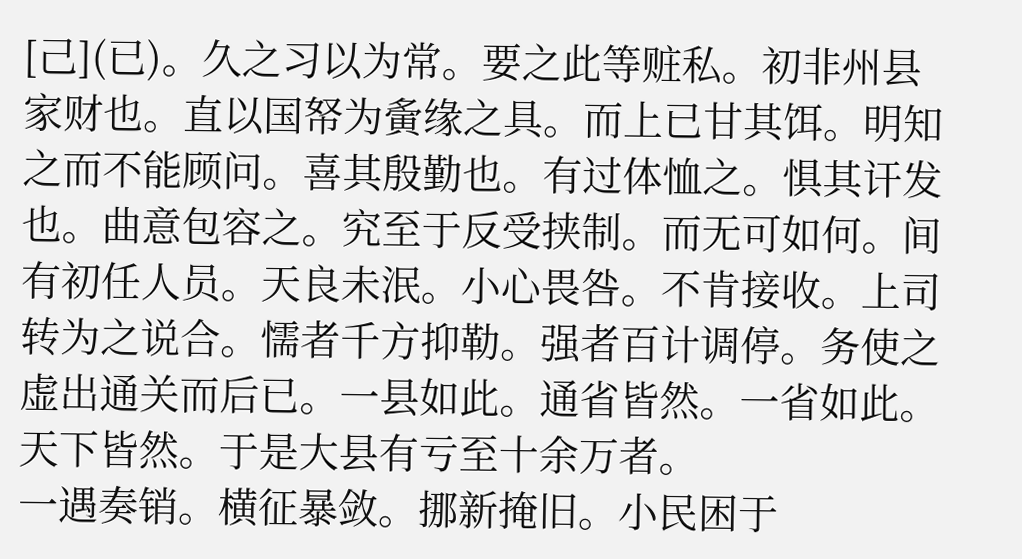[己](已)。久之习以为常。要之此等赃私。初非州县家财也。直以国帑为夤缘之具。而上已甘其饵。明知之而不能顾问。喜其殷勤也。有过体恤之。惧其讦发也。曲意包容之。究至于反受挟制。而无可如何。间有初任人员。天良未泯。小心畏咎。不肯接收。上司转为之说合。懦者千方抑勒。强者百计调停。务使之虚出通关而后已。一县如此。通省皆然。一省如此。天下皆然。于是大县有亏至十余万者。
一遇奏销。横征暴敛。挪新掩旧。小民困于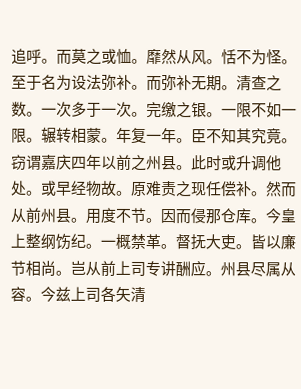追呼。而莫之或恤。靡然从风。恬不为怪。至于名为设法弥补。而弥补无期。清查之数。一次多于一次。完缴之银。一限不如一限。辗转相蒙。年复一年。臣不知其究竟。窃谓嘉庆四年以前之州县。此时或升调他处。或早经物故。原难责之现任偿补。然而从前州县。用度不节。因而侵那仓库。今皇上整纲饬纪。一概禁革。督抚大吏。皆以廉节相尚。岂从前上司专讲酬应。州县尽属从容。今兹上司各矢清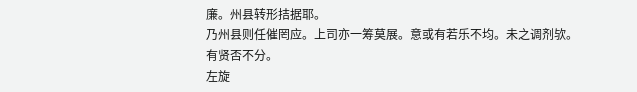廉。州县转形拮据耶。
乃州县则任催罔应。上司亦一筹莫展。意或有若乐不均。未之调剂欤。有贤否不分。
左旋